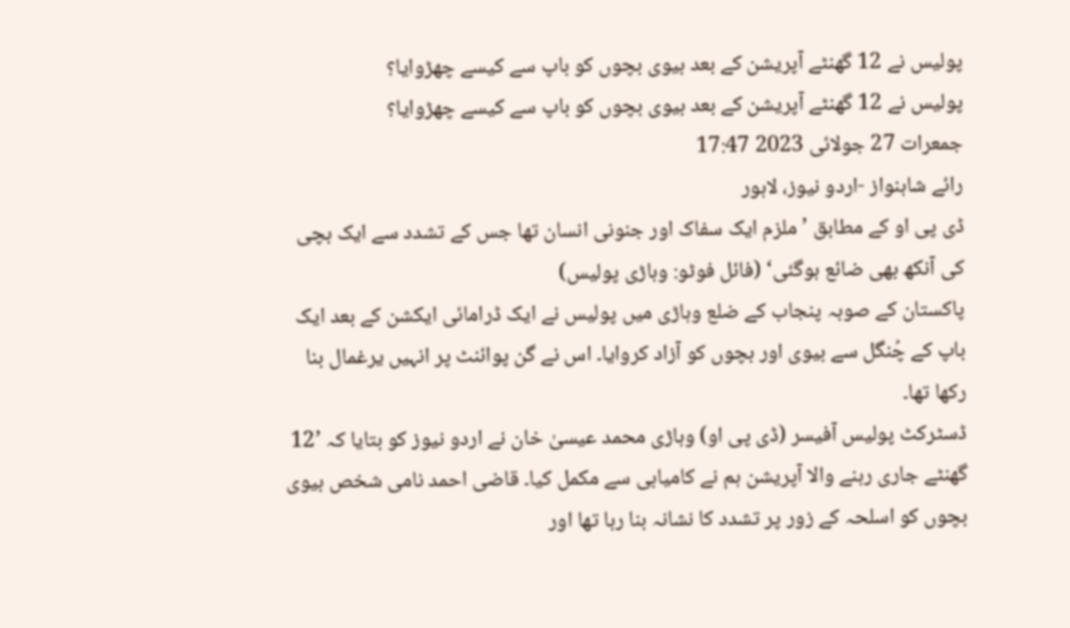پولیس نے 12 گھنٹے آپریشن کے بعد بیوی بچوں کو باپ سے کیسے چھڑوایا؟
پولیس نے 12 گھنٹے آپریشن کے بعد بیوی بچوں کو باپ سے کیسے چھڑوایا؟
جمعرات 27 جولائی 2023 17:47
رائے شاہنواز -اردو نیوز، لاہور
ڈی پی او کے مطابق ’ملزم ایک سفاک اور جنونی انسان تھا جس کے تشدد سے ایک بچی کی آنکھ بھی ضائع ہوگئی‘ (فائل فوٹو: وہاڑی پولیس)
پاکستان کے صوبہ پنجاب کے ضلع وہاڑی میں پولیس نے ایک ڈرامائی ایکشن کے بعد ایک باپ کے چُنگل سے بیوی اور بچوں کو آزاد کروایا۔ اس نے گن پوائنٹ پر انہیں یرغمال بنا رکھا تھا۔
ڈسٹرکٹ پولیس آفیسر (ڈی پی او) وہاڑی محمد عیسیٰ خان نے اردو نیوز کو بتایا کہ ’12 گھنٹے جاری رہنے والا آپریشن ہم نے کامیابی سے مکمل کیا۔ قاضی احمد نامی شخص بیوی بچوں کو اسلحہ کے زور پر تشدد کا نشانہ بنا رہا تھا اور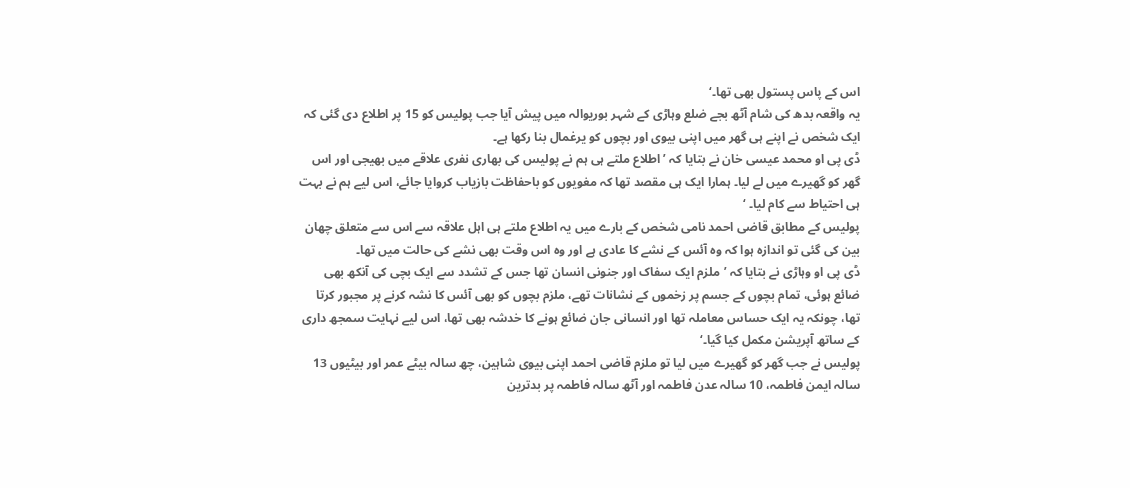اس کے پاس پستول بھی تھا۔‘
یہ واقعہ بدھ کی شام آٹھ بجے ضلع وہاڑی کے شہر بوریوالہ میں پیش آیا جب پولیس کو 15 پر اطلاع دی گئی کہ ایک شخص نے اپنے ہی گھر میں اپنی بیوی اور بچوں کو یرغمال بنا رکھا ہے۔
ڈی پی او محمد عیسی خان نے بتایا کہ ’اطلاع ملتے ہی ہم نے پولیس کی بھاری نفری علاقے میں بھیجی اور اس گھر کو گھیرے میں لے لیا۔ ہمارا ایک ہی مقصد تھا کہ مغویوں کو باحفاظت بازیاب کروایا جائے، اس لیے ہم نے بہت ہی احتیاط سے کام لیا۔ ‘
پولیس کے مطابق قاضی احمد نامی شخص کے بارے میں یہ اطلاع ملتے ہی اہل علاقہ سے اس سے متعلق چھان بین کی گئی تو اندازہ ہوا کہ وہ آئس کے نشے کا عادی ہے اور وہ اس وقت بھی نشے کی حالت میں تھا۔
ڈی پی او وہاڑی نے بتایا کہ ’ملزم ایک سفاک اور جنونی انسان تھا جس کے تشدد سے ایک بچی کی آنکھ بھی ضائع ہوئی، تمام بچوں کے جسم پر زخموں کے نشانات تھے، ملزم بچوں کو بھی آئس کا نشہ کرنے پر مجبور کرتا تھا، چونکہ یہ ایک حساس معاملہ تھا اور انسانی جان ضائع ہونے کا خدشہ بھی تھا، اس لیے نہایت سمجھ داری کے ساتھ آپریشن مکمل کیا گیا۔‘
پولیس نے جب گھر کو گھیرے میں لیا تو ملزم قاضی احمد اپنی بیوی شاہین، چھ سالہ بیٹے عمر اور بیٹیوں 13 سالہ ایمن فاطمہ، 10 سالہ عدن فاطمہ اور آٹھ سالہ فاطمہ پر بدترین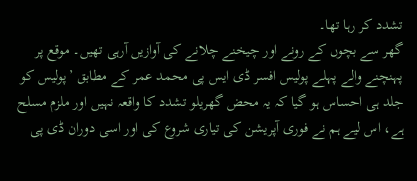تشدد کر رہا تھا۔
گھر سے بچوں کے رونے اور چیخنے چلانے کی آوازیں آرہی تھیں۔ موقع پر پہنچنے والے پہلے پولیس افسر ڈی ایس پی محمد عمر کے مطابق ’پولیس کو جلد ہی احساس ہو گیا کہ یہ محض گھریلو تشدد کا واقعہ نہیں اور ملزم مسلح ہے، اس لیے ہم نے فوری آپریشن کی تیاری شروع کی اور اسی دوران ڈی پی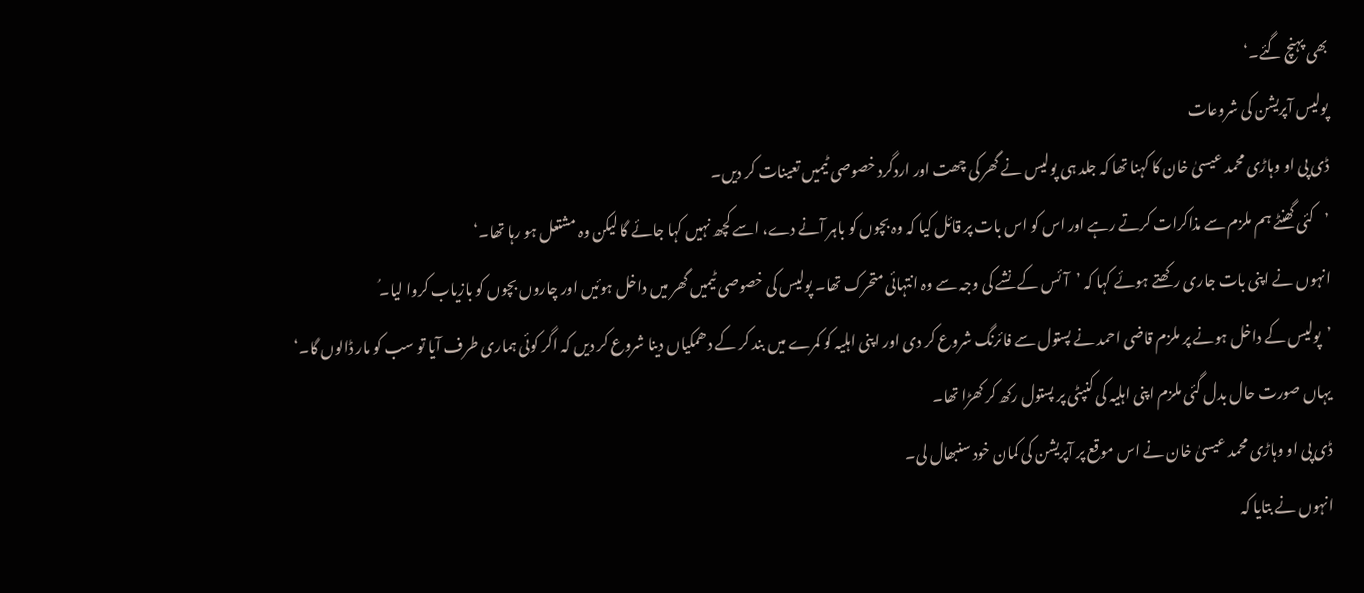بھی پہنچ گئے۔‘
پولیس آپریشن کی شروعات
ڈی پی او وہاڑی محمد عیسیٰ خان کا کہنا تھا کہ جلد ہی پولیس نے گھر کی چھت اور اردگرد خصوصی ٹیمیں تعینات کر دیں۔
’کئی گھنٹے ہم ملزم سے مذاکرات کرتے رہے اور اس کو اس بات پر قائل کیا کہ وہ بچوں کو باہر آنے دے، اسے کچھ نہیں کہا جائے گا لیکن وہ مشتعل ہو رہا تھا۔‘
انہوں نے اپنی بات جاری رکھتے ہوئے کہا کہ ’آئس کے نشے کی وجہ سے وہ انتہائی متحرک تھا۔ پولیس کی خصوصی ٹیمیں گھر میں داخل ہوئیں اور چاروں بچوں کو بازیاب کروا لیا۔ُ
’پولیس کے داخل ہونے پر ملزم قاضی احمد نے پستول سے فائرنگ شروع کر دی اور اپنی اہلیہ کو کمرے میں بند کر کے دھمکیاں دینا شروع کر دیں کہ اگر کوئی ہماری طرف آیا تو سب کو مار ڈالوں گا۔‘
یہاں صورت حال بدل گئی ملزم اپنی اہلیہ کی کنپٹی پر پستول رکھ کر کھڑا تھا۔
ڈی پی او وہاڑی محمد عیسیٰ خان نے اس موقع پر آپریشن کی کمان خود سنبھال لی۔
انہوں نے بتایا کہ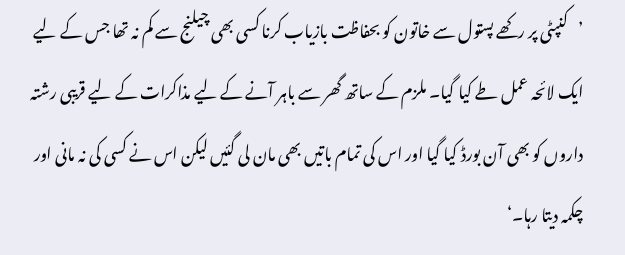’کنپٹی پر رکھے پستول سے خاتون کو بحفاظت بازیاب کرنا کسی بھی چیلنج سے کم نہ تھا جس کے لیے ایک لائحہ عمل طے کیا گیا۔ ملزم کے ساتھ گھر سے باہر آنے کے لیے مذاکرات کے لیے قریبی رشتہ داروں کو بھی آن بورڈ کیا گیا اور اس کی تمام باتیں بھی مان لی گئیں لیکن اس نے کسی کی نہ مانی اور چکمہ دیتا رہا۔‘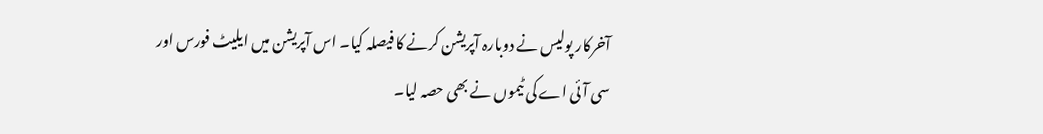آخرکار پولیس نے دوبارہ آپریشن کرنے کا فیصلہ کیا۔ اس آپریشن میں ایلیٹ فورس اور سی آئی اے کی ٹیموں نے بھی حصہ لیا۔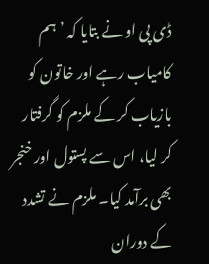ڈی پی او نے بتایا کہ ’ہم کامیاب رہے اور خاتون کو بازیاب کر کے ملزم کو گرفتار کر لیا، اس سے پستول اور خنجر بھی برآمد کیا۔ ملزم نے تشدد کے دوران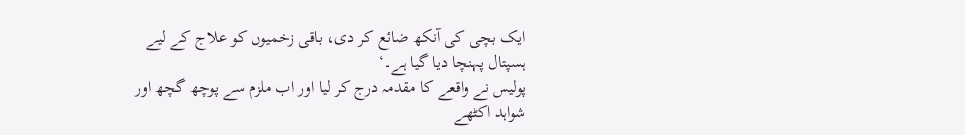ایک بچی کی آنکھ ضائع کر دی، باقی زخمیوں کو علاج کے لیے ہسپتال پہنچا دیا گیا ہے۔‘
پولیس نے واقعے کا مقدمہ درج کر لیا اور اب ملزم سے پوچھ گچھ اور شواہد اکٹھے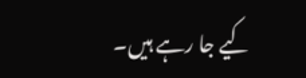کیے جا رہے ہیں۔